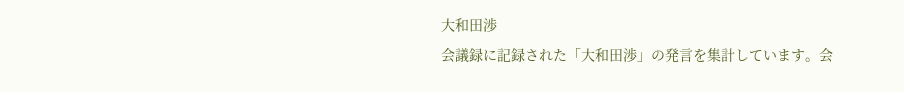大和田渉
会議録に記録された「大和田渉」の発言を集計しています。会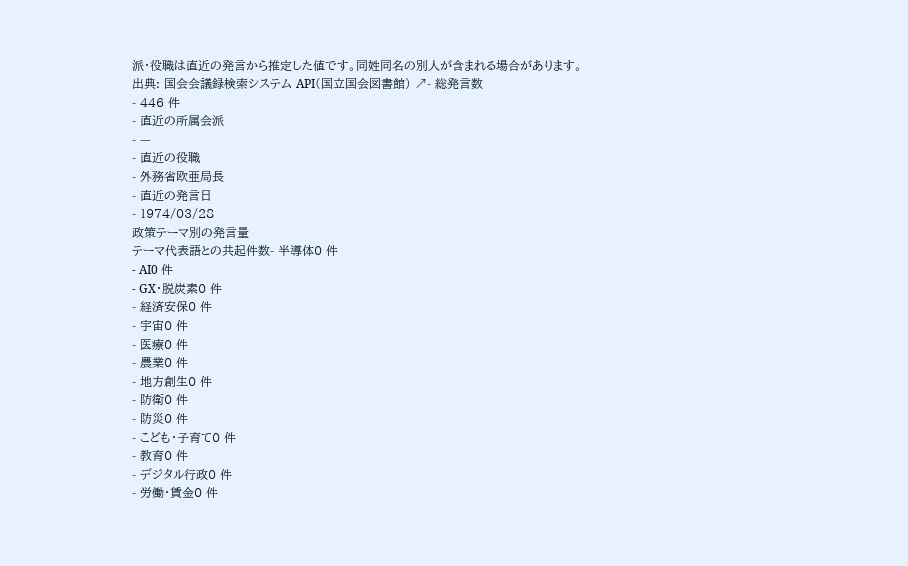派・役職は直近の発言から推定した値です。同姓同名の別人が含まれる場合があります。
出典: 国会会議録検索システム API(国立国会図書館) ↗- 総発言数
- 446 件
- 直近の所属会派
- —
- 直近の役職
- 外務省欧亜局長
- 直近の発言日
- 1974/03/28
政策テーマ別の発言量
テーマ代表語との共起件数- 半導体0 件
- AI0 件
- GX・脱炭素0 件
- 経済安保0 件
- 宇宙0 件
- 医療0 件
- 農業0 件
- 地方創生0 件
- 防衛0 件
- 防災0 件
- こども・子育て0 件
- 教育0 件
- デジタル行政0 件
- 労働・賃金0 件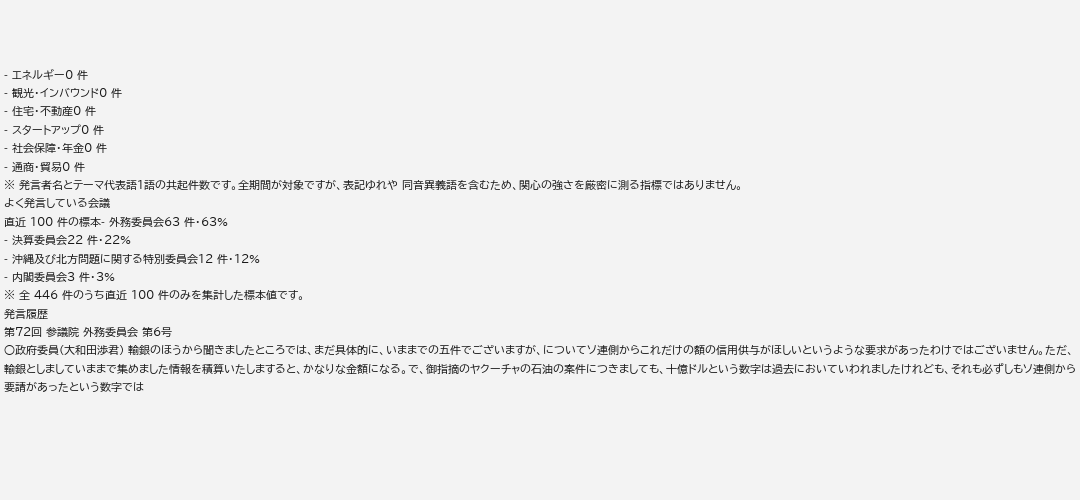- エネルギー0 件
- 観光・インバウンド0 件
- 住宅・不動産0 件
- スタートアップ0 件
- 社会保障・年金0 件
- 通商・貿易0 件
※ 発言者名とテーマ代表語1語の共起件数です。全期間が対象ですが、表記ゆれや 同音異義語を含むため、関心の強さを厳密に測る指標ではありません。
よく発言している会議
直近 100 件の標本- 外務委員会63 件・63%
- 決算委員会22 件・22%
- 沖縄及び北方問題に関する特別委員会12 件・12%
- 内閣委員会3 件・3%
※ 全 446 件のうち直近 100 件のみを集計した標本値です。
発言履歴
第72回 参議院 外務委員会 第6号
○政府委員(大和田渉君) 輸銀のほうから聞きましたところでは、まだ具体的に、いままでの五件でございますが、についてソ連側からこれだけの額の信用供与がほしいというような要求があったわけではございません。ただ、輸銀としましていままで集めました情報を積算いたしますると、かなりな金額になる。で、御指摘のヤクーチャの石油の案件につきましても、十億ドルという数字は過去においていわれましたけれども、それも必ずしもソ連側から要請があったという数字では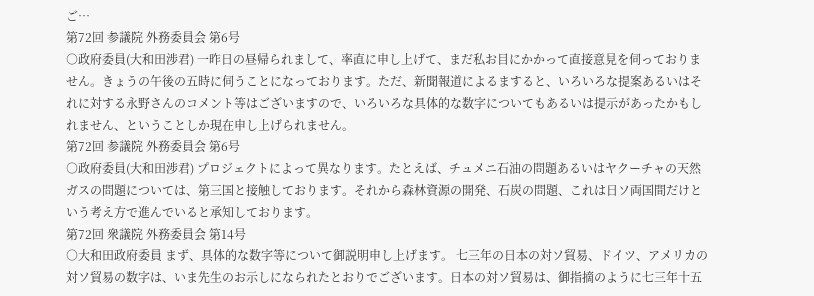ご…
第72回 参議院 外務委員会 第6号
○政府委員(大和田渉君) 一昨日の昼帰られまして、率直に申し上げて、まだ私お目にかかって直接意見を伺っておりません。きょうの午後の五時に伺うことになっております。ただ、新聞報道によるますると、いろいろな提案あるいはそれに対する永野さんのコメント等はございますので、いろいろな具体的な数字についてもあるいは提示があったかもしれません、ということしか現在申し上げられません。
第72回 参議院 外務委員会 第6号
○政府委員(大和田渉君) プロジェクトによって異なります。たとえば、チュメニ石油の問題あるいはヤクーチャの天然ガスの問題については、第三国と接触しております。それから森林資源の開発、石炭の問題、これは日ソ両国間だけという考え方で進んでいると承知しております。
第72回 衆議院 外務委員会 第14号
○大和田政府委員 まず、具体的な数字等について御説明申し上げます。 七三年の日本の対ソ貿易、ドイツ、アメリカの対ソ貿易の数字は、いま先生のお示しになられたとおりでございます。日本の対ソ貿易は、御指摘のように七三年十五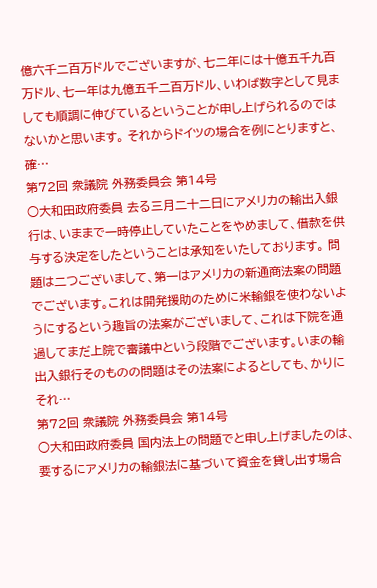億六千二百万ドルでございますが、七二年には十億五千九百万ドル、七一年は九億五千二百万ドル、いわば数字として見ましても順調に伸びているということが申し上げられるのではないかと思います。 それからドイツの場合を例にとりますと、確…
第72回 衆議院 外務委員会 第14号
○大和田政府委員 去る三月二十二日にアメリカの輸出入銀行は、いままで一時停止していたことをやめまして、借款を供与する決定をしたということは承知をいたしております。 問題は二つございまして、第一はアメリカの新通商法案の問題でございます。これは開発援助のために米輸銀を使わないようにするという趣旨の法案がございまして、これは下院を通過してまだ上院で審議中という段階でございます。いまの輸出入銀行そのものの問題はその法案によるとしても、かりにそれ…
第72回 衆議院 外務委員会 第14号
○大和田政府委員 国内法上の問題でと申し上げましたのは、要するにアメリカの輸銀法に基づいて資金を貸し出す場合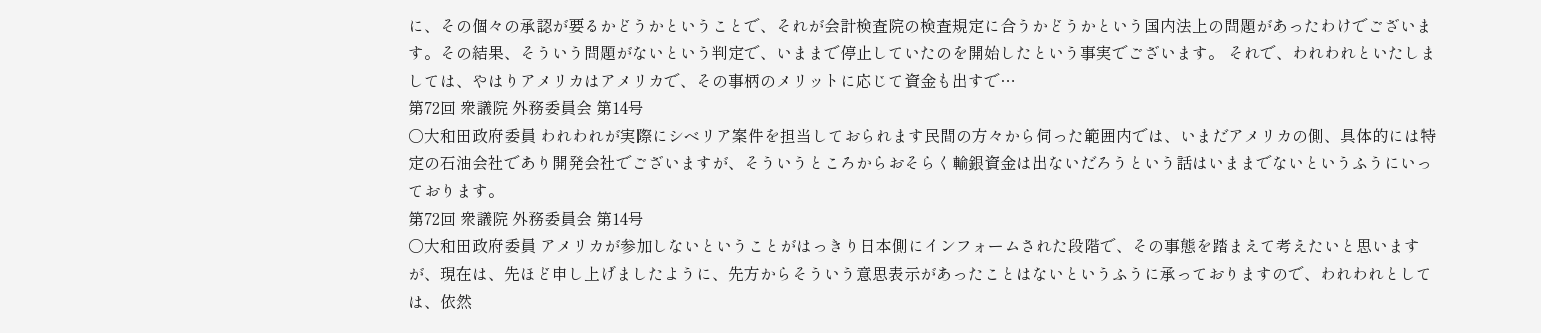に、その個々の承認が要るかどうかということで、それが会計検査院の検査規定に合うかどうかという国内法上の問題があったわけでございます。その結果、そういう問題がないという判定で、いままで停止していたのを開始したという事実でございます。 それで、われわれといたしましては、やはりアメリカはアメリカで、その事柄のメリットに応じて資金も出すで…
第72回 衆議院 外務委員会 第14号
○大和田政府委員 われわれが実際にシベリア案件を担当しておられます民間の方々から伺った範囲内では、いまだアメリカの側、具体的には特定の石油会社であり開発会社でございますが、そういうところからおそらく輸銀資金は出ないだろうという話はいままでないというふうにいっております。
第72回 衆議院 外務委員会 第14号
○大和田政府委員 アメリカが参加しないということがはっきり日本側にインフォームされた段階で、その事態を踏まえて考えたいと思いますが、現在は、先ほど申し上げましたように、先方からそういう意思表示があったことはないというふうに承っておりますので、われわれとしては、依然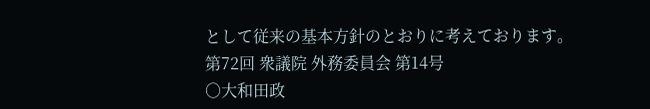として従来の基本方針のとおりに考えております。
第72回 衆議院 外務委員会 第14号
○大和田政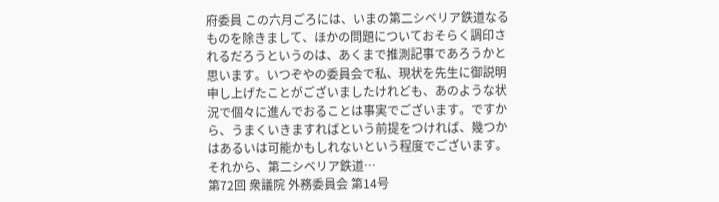府委員 この六月ごろには、いまの第二シベリア鉄道なるものを除きまして、ほかの問題についておそらく調印されるだろうというのは、あくまで推測記事であろうかと思います。いつぞやの委員会で私、現状を先生に御説明申し上げたことがございましたけれども、あのような状況で個々に進んでおることは事実でございます。ですから、うまくいきますればという前提をつければ、幾つかはあるいは可能かもしれないという程度でございます。 それから、第二シベリア鉄道…
第72回 衆議院 外務委員会 第14号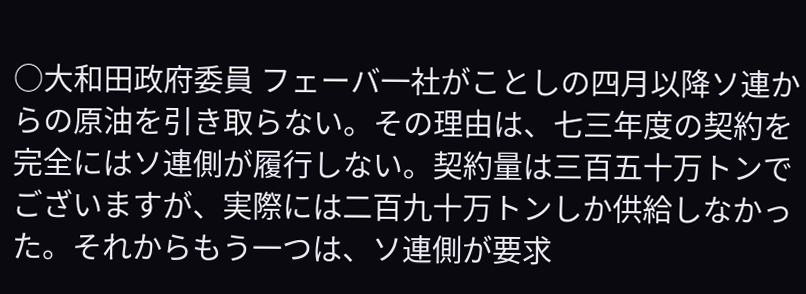○大和田政府委員 フェーバ一社がことしの四月以降ソ連からの原油を引き取らない。その理由は、七三年度の契約を完全にはソ連側が履行しない。契約量は三百五十万トンでございますが、実際には二百九十万トンしか供給しなかった。それからもう一つは、ソ連側が要求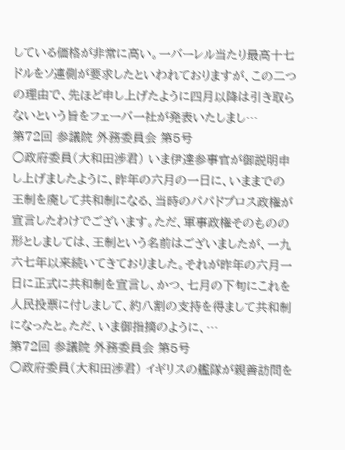している価格が非常に高い。一バーレル当たり最高十七ドルをソ連側が要求したといわれておりますが、この二つの理由で、先ほど申し上げたように四月以降は引き取らないという旨をフェーバ一社が発表いたしまし…
第72回 参議院 外務委員会 第5号
○政府委員(大和田渉君) いま伊達参事官が御説明申し上げましたように、昨年の六月の一日に、いままでの王制を廃して共和制になる、当時のパパドプロス政権が宣言したわけでございます。ただ、軍事政権そのものの形としましては、王制という名前はございましたが、一九六七年以来続いてきておりました。それが昨年の六月一日に正式に共和制を宣言し、かつ、七月の下旬にこれを人民投票に付しまして、約八割の支持を得まして共和制になったと。ただ、いま御指摘のように、…
第72回 参議院 外務委員会 第5号
○政府委員(大和田渉君) イギリスの艦隊が親善訪問を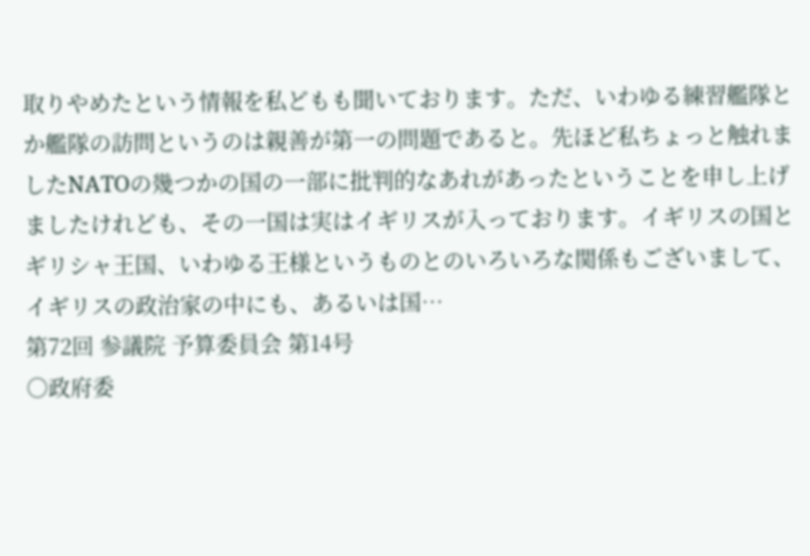取りやめたという情報を私どもも聞いております。ただ、いわゆる練習艦隊とか艦隊の訪問というのは親善が第一の問題であると。先ほど私ちょっと触れましたNATOの幾つかの国の一部に批判的なあれがあったということを申し上げましたけれども、その一国は実はイギリスが入っております。イギリスの国とギリシャ王国、いわゆる王様というものとのいろいろな関係もございまして、イギリスの政治家の中にも、あるいは国…
第72回 参議院 予算委員会 第14号
○政府委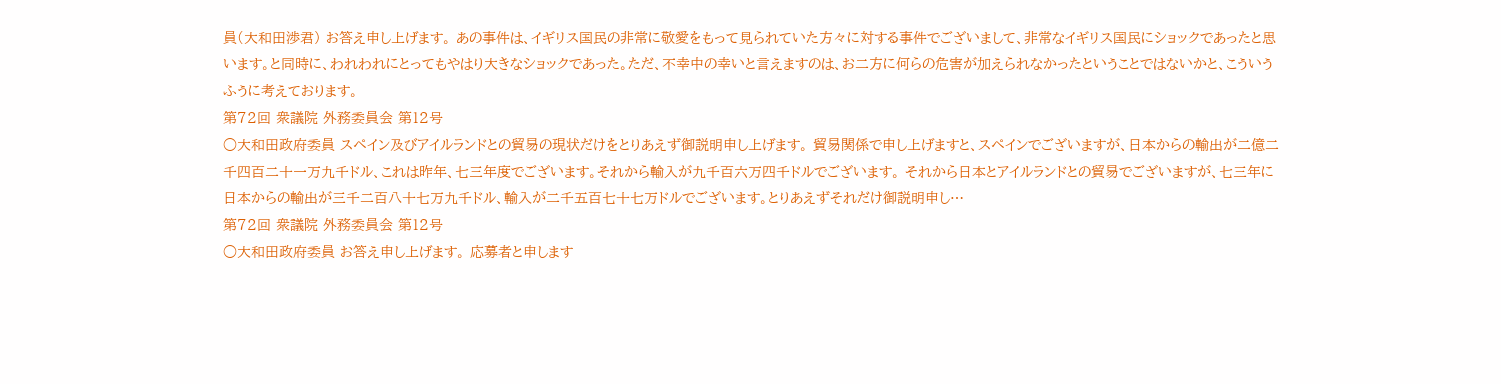員(大和田渉君) お答え申し上げます。 あの事件は、イギリス国民の非常に敬愛をもって見られていた方々に対する事件でございまして、非常なイギリス国民にショックであったと思います。と同時に、われわれにとってもやはり大きなショックであった。ただ、不幸中の幸いと言えますのは、お二方に何らの危害が加えられなかったということではないかと、こういうふうに考えております。
第72回 衆議院 外務委員会 第12号
○大和田政府委員 スペイン及びアイルランドとの貿易の現状だけをとりあえず御説明申し上げます。 貿易関係で申し上げますと、スペインでございますが、日本からの輸出が二億二千四百二十一万九千ドル、これは昨年、七三年度でございます。それから輸入が九千百六万四千ドルでございます。 それから日本とアイルランドとの貿易でございますが、七三年に日本からの輸出が三千二百八十七万九千ドル、輸入が二千五百七十七万ドルでございます。とりあえずそれだけ御説明申し…
第72回 衆議院 外務委員会 第12号
○大和田政府委員 お答え申し上げます。 応募者と申します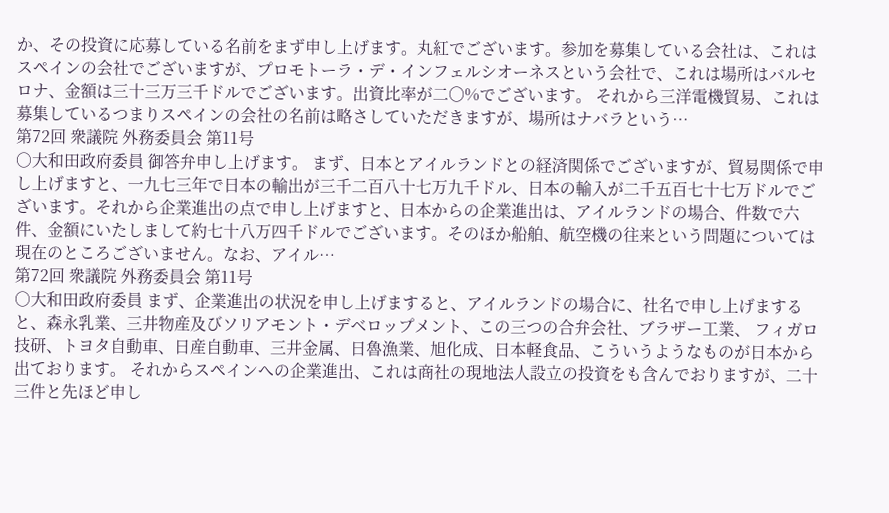か、その投資に応募している名前をまず申し上げます。丸紅でございます。参加を募集している会社は、これはスペインの会社でございますが、プロモトーラ・デ・インフェルシオーネスという会社で、これは場所はバルセロナ、金額は三十三万三千ドルでございます。出資比率が二〇%でございます。 それから三洋電機貿易、これは募集しているつまりスペインの会社の名前は略さしていただきますが、場所はナバラという…
第72回 衆議院 外務委員会 第11号
○大和田政府委員 御答弁申し上げます。 まず、日本とアイルランドとの経済関係でございますが、貿易関係で申し上げますと、一九七三年で日本の輸出が三千二百八十七万九千ドル、日本の輸入が二千五百七十七万ドルでございます。それから企業進出の点で申し上げますと、日本からの企業進出は、アイルランドの場合、件数で六件、金額にいたしまして約七十八万四千ドルでございます。そのほか船舶、航空機の往来という問題については現在のところございません。なお、アイル…
第72回 衆議院 外務委員会 第11号
○大和田政府委員 まず、企業進出の状況を申し上げますると、アイルランドの場合に、社名で申し上げますると、森永乳業、三井物産及びソリアモント・デベロップメント、この三つの合弁会社、ブラザー工業、 フィガロ技研、トヨタ自動車、日産自動車、三井金属、日魯漁業、旭化成、日本軽食品、こういうようなものが日本から出ております。 それからスペインへの企業進出、これは商社の現地法人設立の投資をも含んでおりますが、二十三件と先ほど申し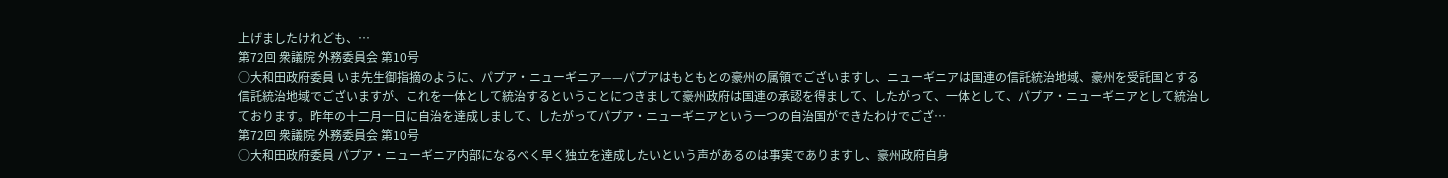上げましたけれども、…
第72回 衆議院 外務委員会 第10号
○大和田政府委員 いま先生御指摘のように、パプア・ニューギニア——パプアはもともとの豪州の属領でございますし、ニューギニアは国連の信託統治地域、豪州を受託国とする信託統治地域でございますが、これを一体として統治するということにつきまして豪州政府は国連の承認を得まして、したがって、一体として、パプア・ニューギニアとして統治しております。昨年の十二月一日に自治を達成しまして、したがってパプア・ニューギニアという一つの自治国ができたわけでござ…
第72回 衆議院 外務委員会 第10号
○大和田政府委員 パプア・ニューギニア内部になるべく早く独立を達成したいという声があるのは事実でありますし、豪州政府自身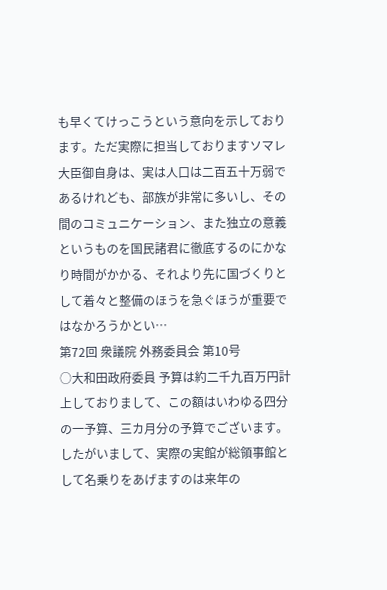も早くてけっこうという意向を示しております。ただ実際に担当しておりますソマレ大臣御自身は、実は人口は二百五十万弱であるけれども、部族が非常に多いし、その間のコミュニケーション、また独立の意義というものを国民諸君に徹底するのにかなり時間がかかる、それより先に国づくりとして着々と整備のほうを急ぐほうが重要ではなかろうかとい…
第72回 衆議院 外務委員会 第10号
○大和田政府委員 予算は約二千九百万円計上しておりまして、この額はいわゆる四分の一予算、三カ月分の予算でございます。したがいまして、実際の実館が総領事館として名乗りをあげますのは来年の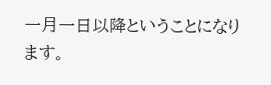一月一日以降ということになります。